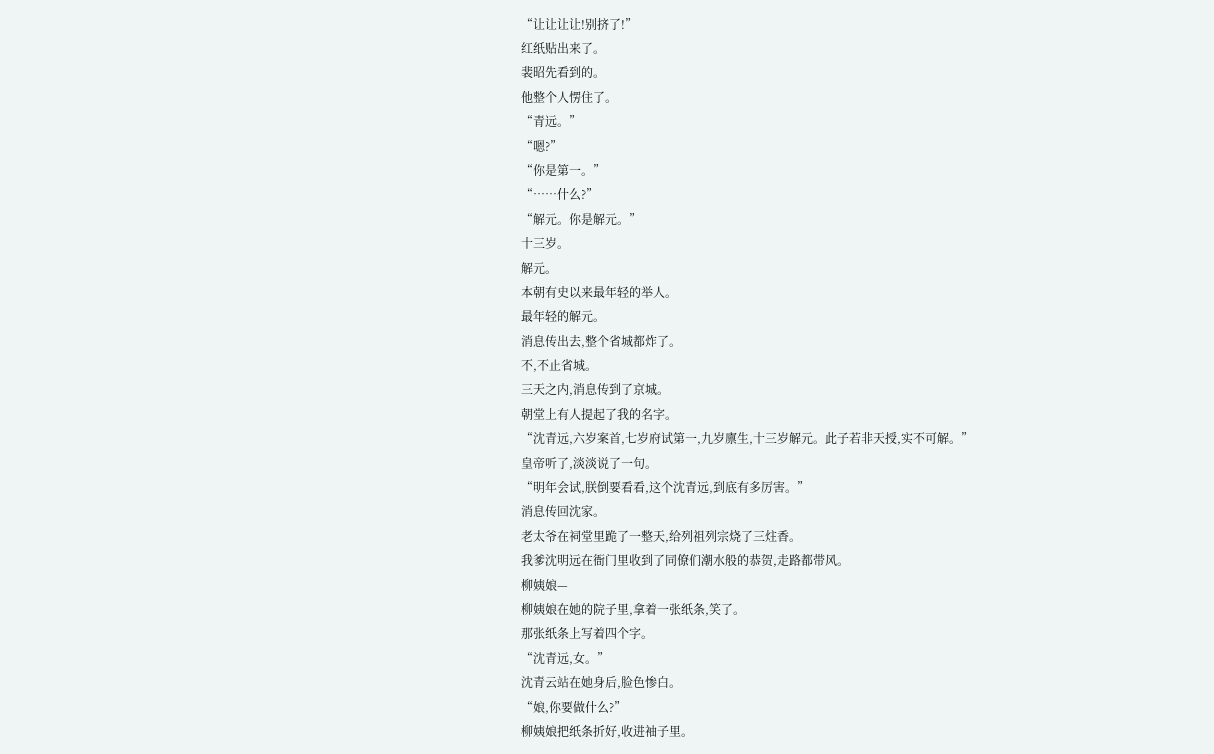“让让让让!别挤了!”
红纸贴出来了。
裴昭先看到的。
他整个人愣住了。
“青远。”
“嗯?”
“你是第一。”
“……什么?”
“解元。你是解元。”
十三岁。
解元。
本朝有史以来最年轻的举人。
最年轻的解元。
消息传出去,整个省城都炸了。
不,不止省城。
三天之内,消息传到了京城。
朝堂上有人提起了我的名字。
“沈青远,六岁案首,七岁府试第一,九岁廪生,十三岁解元。此子若非天授,实不可解。”
皇帝听了,淡淡说了一句。
“明年会试,朕倒要看看,这个沈青远,到底有多厉害。”
消息传回沈家。
老太爷在祠堂里跪了一整天,给列祖列宗烧了三炷香。
我爹沈明远在衙门里收到了同僚们潮水般的恭贺,走路都带风。
柳姨娘—
柳姨娘在她的院子里,拿着一张纸条,笑了。
那张纸条上写着四个字。
“沈青远,女。”
沈青云站在她身后,脸色惨白。
“娘,你要做什么?”
柳姨娘把纸条折好,收进袖子里。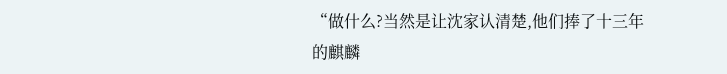“做什么?当然是让沈家认清楚,他们捧了十三年的麒麟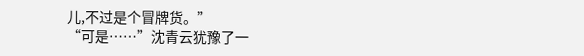儿,不过是个冒牌货。”
“可是……”沈青云犹豫了一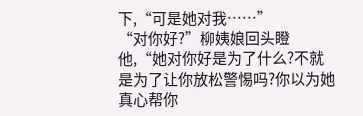下,“可是她对我……”
“对你好?”柳姨娘回头瞪他,“她对你好是为了什么?不就是为了让你放松警惕吗?你以为她真心帮你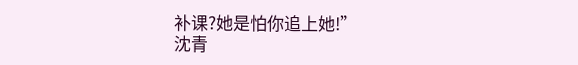补课?她是怕你追上她!”
沈青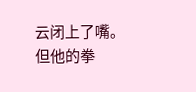云闭上了嘴。
但他的拳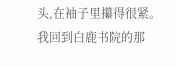头,在袖子里攥得很紧。
我回到白鹿书院的那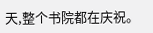天,整个书院都在庆祝。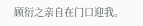顾衍之亲自在门口迎我。